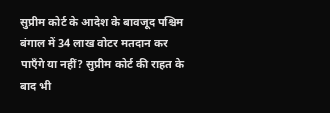सुप्रीम कोर्ट के आदेश के बावजूद पश्चिम बंगाल में 34 लाख वोटर मतदान कर पाएँगे या नहीं? सुप्रीम कोर्ट की राहत के बाद भी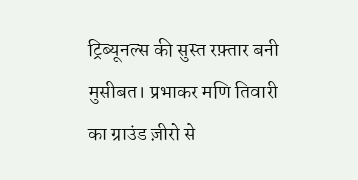ट्रिब्यूनल्स की सुस्त रफ़्तार बनी मुसीबत। प्रभाकर मणि तिवारी का ग्राउंड ज़ीरो से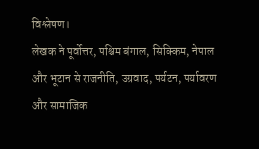विश्लेषण।
लेखक ने पूर्वोत्तर, पश्चिम बंगाल, सिक्किम, नेपाल और भूटान से राजनीति, उग्रवाद, पर्यटन, पर्यावरण और सामाजिक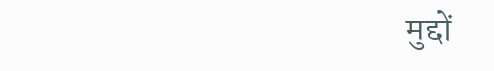मुद्दों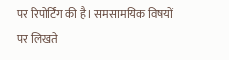पर रिपोर्टिंग की है। समसामयिक विषयों पर लिखते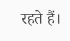रहते हैं।